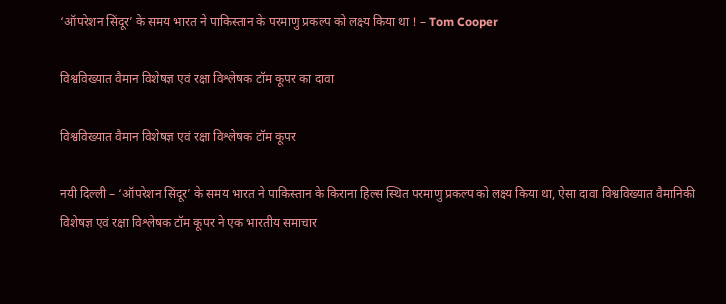‘ऑपरेशन सिंदूर’ के समय भारत ने पाकिस्तान के परमाणु प्रकल्प को लक्ष्य किया था ! – Tom Cooper

विश्वविख्यात वैमान विशेषज्ञ एवं रक्षा विश्लेषक टॉम कूपर का दावा

विश्वविख्यात वैमान विशेषज्ञ एवं रक्षा विश्लेषक टॉम कूपर

नयी दिल्ली – ‘ऑपरेशन सिंदूर’ के समय भारत ने पाकिस्तान के किराना हिल्स स्थित परमाणु प्रकल्प को लक्ष्य किया था, ऐसा दावा विश्वविख्यात वैमानिकी विशेषज्ञ एवं रक्षा विश्लेषक टॉम कूपर ने एक भारतीय समाचार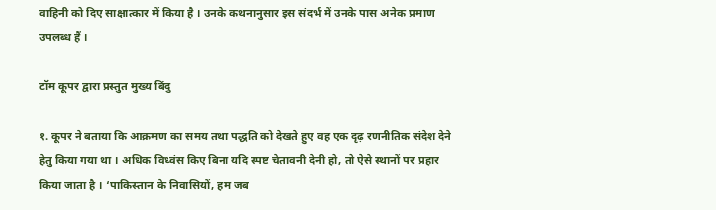वाहिनी को दिए साक्षात्कार में किया है । उनके कथनानुसार इस संदर्भ में उनके पास अनेक प्रमाण उपलब्ध हैं ।

टॉम कूपर द्वारा प्रस्तुत मुख्य बिंदु

१. कूपर ने बताया कि आक्रमण का समय तथा पद्धति को देखते हुए वह एक दृढ़ रणनीतिक संदेश देने हेतु किया गया था । अधिक विध्वंस किए बिना यदि स्पष्ट चेतावनी देनी हो, तो ऐसे स्थानों पर प्रहार किया जाता है । ‘पाकिस्तान के निवासियों, हम जब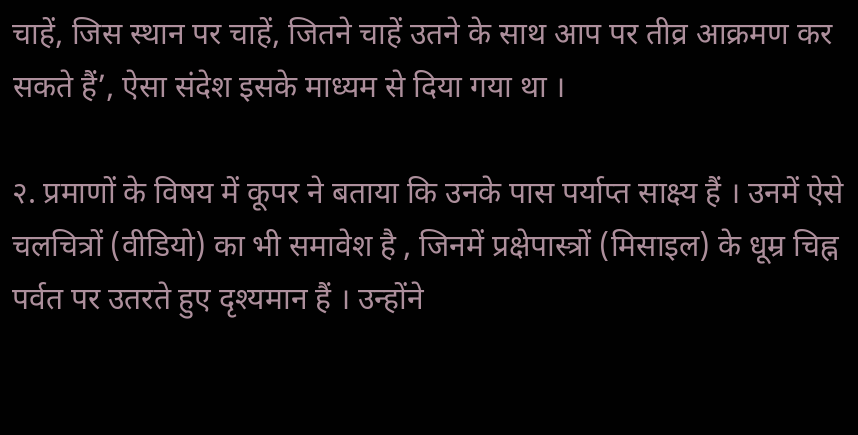चाहें, जिस स्थान पर चाहें, जितने चाहें उतने के साथ आप पर तीव्र आक्रमण कर सकते हैं’, ऐसा संदेश इसके माध्यम से दिया गया था ।

२. प्रमाणों के विषय में कूपर ने बताया कि उनके पास पर्याप्त साक्ष्य हैं । उनमें ऐसे चलचित्रों (वीडियो) का भी समावेश है , जिनमें प्रक्षेपास्त्रों (मिसाइल) के धूम्र चिह्न पर्वत पर उतरते हुए दृश्यमान हैं । उन्होंने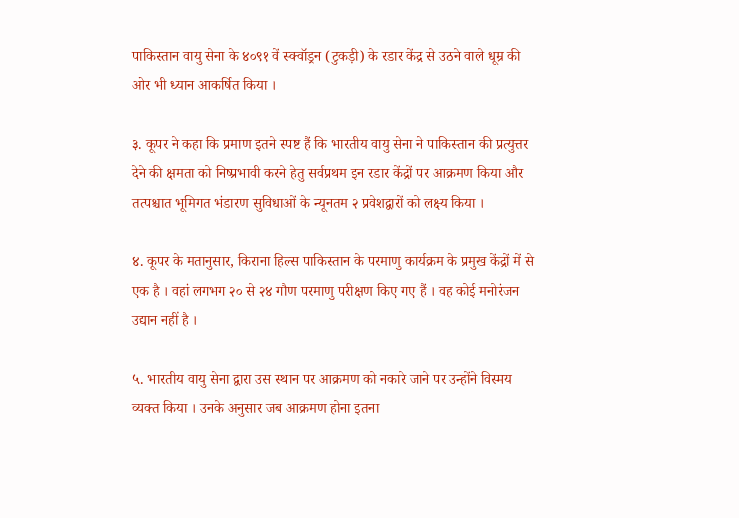पाकिस्तान वायु सेना के ४०९१ वें स्क्वॉड्रन (टुकड़ी) के रडार केंद्र से उठने वाले धूम्र की ओर भी ध्यान आकर्षित किया ।

३. कूपर ने कहा कि प्रमाण इतने स्पष्ट हैं कि भारतीय वायु सेना ने पाकिस्तान की प्रत्युत्तर देने की क्षमता को निष्प्रभावी करने हेतु सर्वप्रथम इन रडार केंद्रों पर आक्रमण किया और तत्पश्चात भूमिगत भंडारण सुविधाओं के न्यूनतम २ प्रवेशद्वारों को लक्ष्य किया ।

४. कूपर के मतानुसार, किराना हिल्स पाकिस्तान के परमाणु कार्यक्रम के प्रमुख केंद्रों में से एक है । वहां लगभग २० से २४ गौण परमाणु परीक्षण किए गए हैं । वह कोई मनोरंजन उद्यान नहीं है ।

५. भारतीय वायु सेना द्वारा उस स्थान पर आक्रमण को नकारे जाने पर उन्होंने विस्मय व्यक्त किया । उनके अनुसार जब आक्रमण होना इतना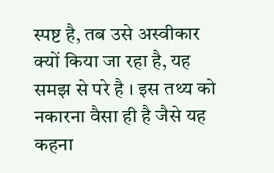स्पष्ट है, तब उसे अस्वीकार क्यों किया जा रहा है, यह समझ से परे है । इस तथ्य को नकारना वैसा ही है जैसे यह कहना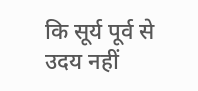कि सूर्य पूर्व से उदय नहीं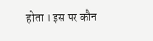होता । इस पर कौन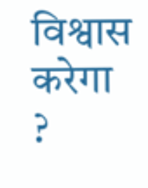विश्वास करेगा ?